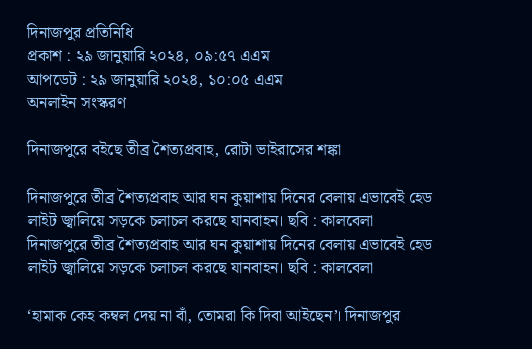দিনাজপুর প্রতিনিধি
প্রকাশ : ২৯ জানুয়ারি ২০২৪, ০৯:৫৭ এএম
আপডেট : ২৯ জানুয়ারি ২০২৪, ১০:০৫ এএম
অনলাইন সংস্করণ

দিনাজপুরে বইছে তীব্র শৈত্যপ্রবাহ, রোটা ভাইরাসের শঙ্কা

দিনাজপুরে তীব্র শৈত্যপ্রবাহ আর ঘন কুয়াশায় দিনের বেলায় এভাবেই হেড লাইট জ্বালিয়ে সড়কে চলাচল করছে যানবাহন। ছবি : কালবেলা
দিনাজপুরে তীব্র শৈত্যপ্রবাহ আর ঘন কুয়াশায় দিনের বেলায় এভাবেই হেড লাইট জ্বালিয়ে সড়কে চলাচল করছে যানবাহন। ছবি : কালবেলা

‘হামাক কেহ কম্বল দেয় না বাঁ, তোমরা কি দিবা আইছেন’। দিনাজপুর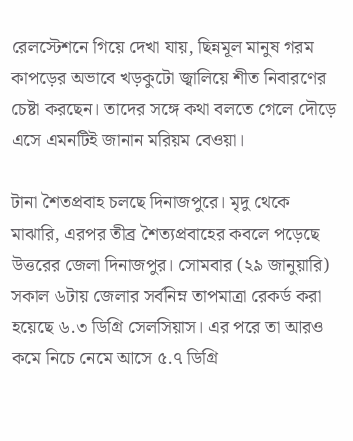রেলস্টেশনে গিয়ে দেখা যায়, ছিন্নমূল মানুষ গরম কাপড়ের অভাবে খড়কুটো জ্বালিয়ে শীত নিবারণের চেষ্টা করছেন। তাদের সঙ্গে কথা বলতে গেলে দৌড়ে এসে এমনটিই জানান মরিয়ম বেওয়া।

টানা শৈতপ্রবাহ চলছে দিনাজপুরে। মৃদু থেকে মাঝারি, এরপর তীব্র শৈত্যপ্রবাহের কবলে পড়েছে উত্তরের জেলা দিনাজপুর। সোমবার (২৯ জানুয়ারি) সকাল ৬টায় জেলার সর্বনিম্ন তাপমাত্রা রেকর্ড করা হয়েছে ৬.৩ ডিগ্রি সেলসিয়াস। এর পরে তা আরও কমে নিচে নেমে আসে ৫.৭ ডিগ্রি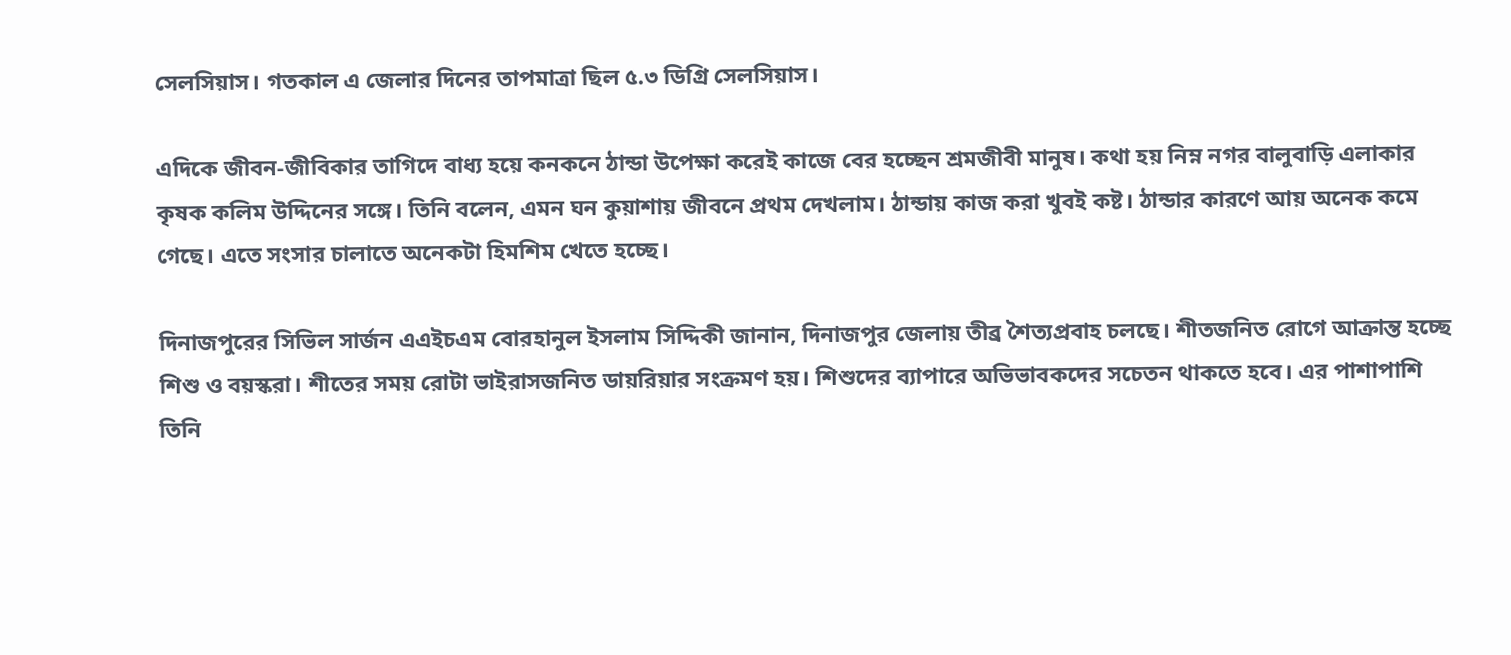সেলসিয়াস। গতকাল এ জেলার দিনের তাপমাত্রা ছিল ৫.৩ ডিগ্রি সেলসিয়াস।

এদিকে জীবন-জীবিকার তাগিদে বাধ্য হয়ে কনকনে ঠান্ডা উপেক্ষা করেই কাজে বের হচ্ছেন শ্রমজীবী মানুষ। কথা হয় নিম্ন নগর বালুবাড়ি এলাকার কৃষক কলিম উদ্দিনের সঙ্গে। তিনি বলেন, এমন ঘন কুয়াশায় জীবনে প্রথম দেখলাম। ঠান্ডায় কাজ করা খুবই কষ্ট। ঠান্ডার কারণে আয় অনেক কমে গেছে। এতে সংসার চালাতে অনেকটা হিমশিম খেতে হচ্ছে।

দিনাজপুরের সিভিল সার্জন এএইচএম বোরহানুল ইসলাম সিদ্দিকী জানান, দিনাজপুর জেলায় তীব্র শৈত্যপ্রবাহ চলছে। শীতজনিত রোগে আক্রান্ত হচ্ছে শিশু ও বয়স্করা। শীতের সময় রোটা ভাইরাসজনিত ডায়রিয়ার সংক্রমণ হয়। শিশুদের ব্যাপারে অভিভাবকদের সচেতন থাকতে হবে। এর পাশাপাশি তিনি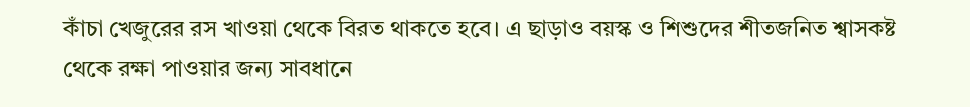কাঁচা খেজুরের রস খাওয়া থেকে বিরত থাকতে হবে। এ ছাড়াও বয়স্ক ও শিশুদের শীতজনিত শ্বাসকষ্ট থেকে রক্ষা পাওয়ার জন্য সাবধানে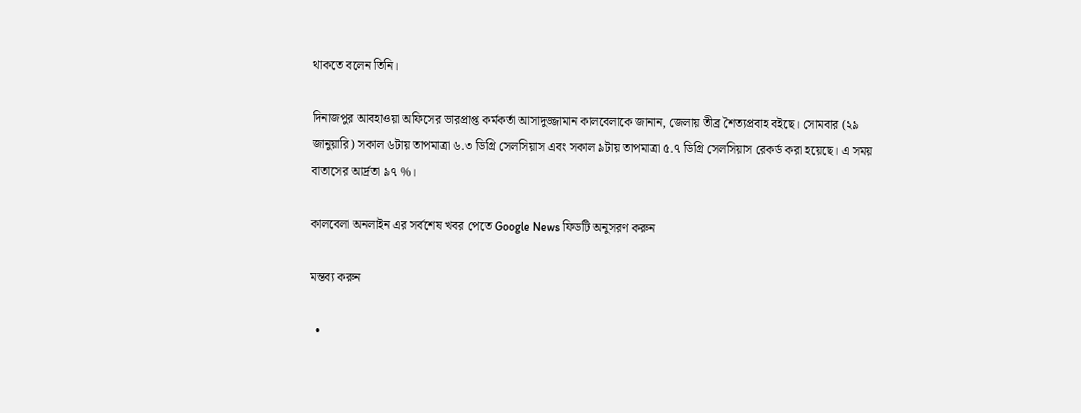থাকতে বলেন তিনি।

দিনাজপুর আবহাওয়া অফিসের ভারপ্রাপ্ত কর্মকর্তা আসাদুজ্জামান কালবেলাকে জানান, জেলায় তীব্র শৈত্যপ্রবাহ বইছে। সোমবার (২৯ জানুয়ারি) সকাল ৬টায় তাপমাত্রা ৬.৩ ডিগ্রি সেলসিয়াস এবং সকাল ৯টায় তাপমাত্রা ৫.৭ ডিগ্রি সেলসিয়াস রেকর্ড করা হয়েছে। এ সময় বাতাসের আর্দ্রতা ৯৭ %।

কালবেলা অনলাইন এর সর্বশেষ খবর পেতে Google News ফিডটি অনুসরণ করুন

মন্তব্য করুন

  •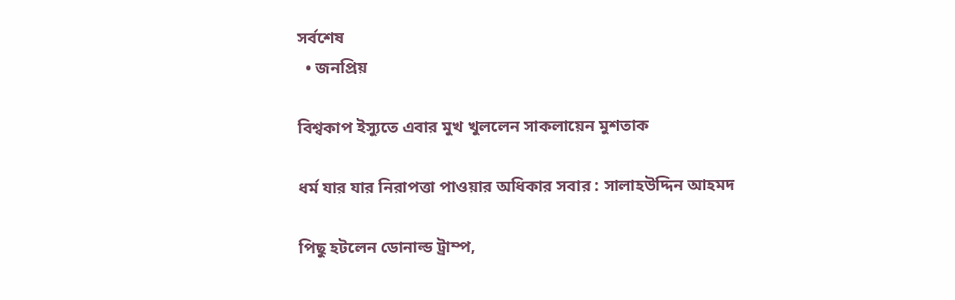সর্বশেষ
  • জনপ্রিয়

বিশ্বকাপ ইস্যুতে এবার মুখ খুললেন সাকলায়েন মুশতাক

ধর্ম যার যার নিরাপত্তা পাওয়ার অধিকার সবার : সালাহউদ্দিন আহমদ

পিছু হটলেন ডোনাল্ড ট্রাম্প,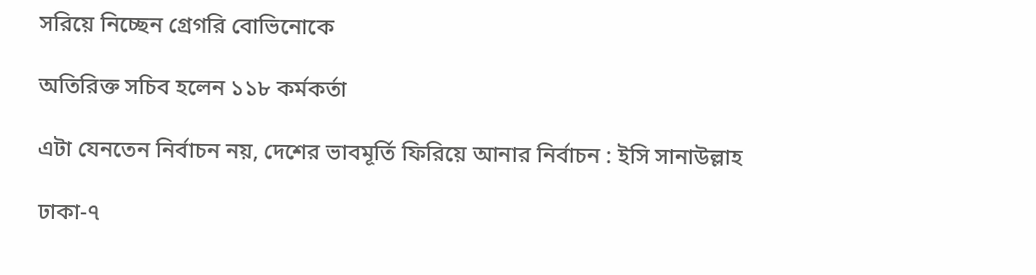সরিয়ে নিচ্ছেন গ্রেগরি বোভিনোকে

অতিরিক্ত সচিব হলেন ১১৮ কর্মকর্তা

এটা যেনতেন নির্বাচন নয়, দেশের ভাবমূর্তি ফিরিয়ে আনার নির্বাচন : ইসি সানাউল্লাহ

ঢাকা-৭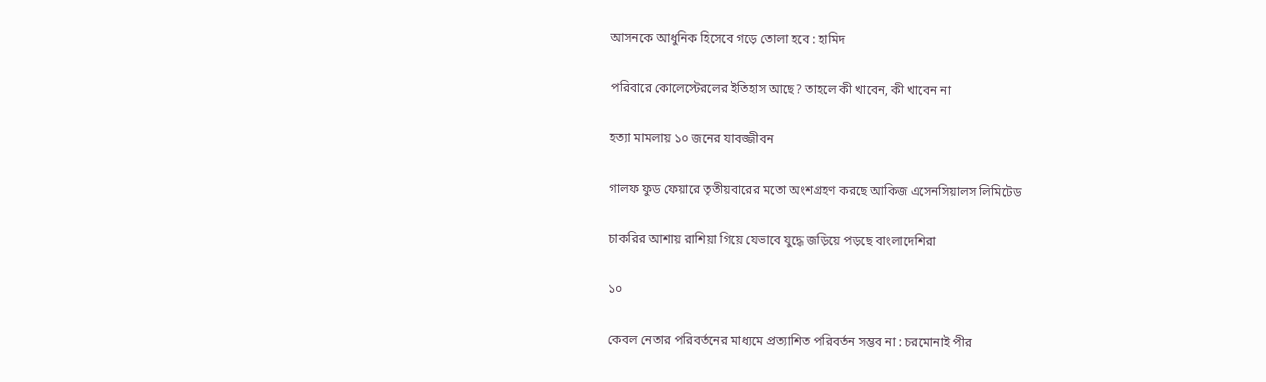আসনকে আধুনিক হিসেবে গড়ে তোলা হবে : হামিদ

পরিবারে কোলেস্টেরলের ইতিহাস আছে? তাহলে কী খাবেন, কী খাবেন না

হত্যা মামলায় ১০ জনের যাবজ্জীবন

গালফ ফুড ফেয়ারে তৃতীয়বারের মতো অংশগ্রহণ করছে আকিজ এসেনসিয়ালস লিমিটেড

চাকরির আশায় রাশিয়া গিয়ে যেভাবে যুদ্ধে জড়িয়ে পড়ছে বাংলাদেশিরা

১০

কেবল নেতার পরিবর্তনের মাধ্যমে প্রত্যাশিত পরিবর্তন সম্ভব না : চরমোনাই পীর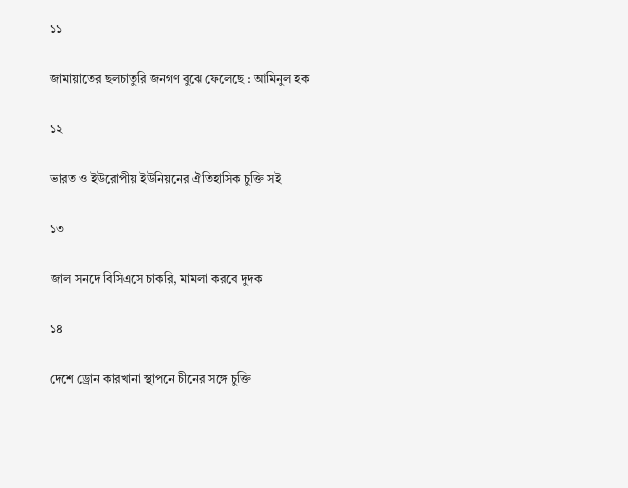১১

জামায়াতের ছলচাতুরি জনগণ বুঝে ফেলেছে : আমিনুল হক

১২

ভারত ও ইউরোপীয় ইউনিয়নের ঐতিহাসিক চুক্তি সই

১৩

জাল সনদে বিসিএসে চাকরি, মামলা করবে দুদক

১৪

দেশে ড্রোন কারখানা স্থাপনে চীনের সঙ্গে চুক্তি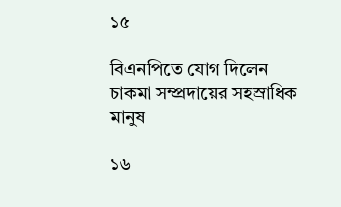১৫

বিএনপিতে যোগ দিলেন চাকমা সম্প্রদায়ের সহস্রাধিক মানুষ

১৬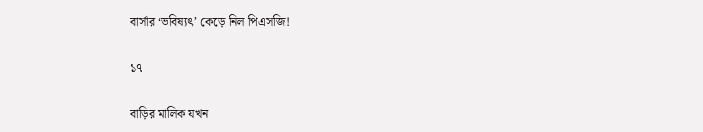বার্সার ‘ভবিষ্যৎ’ কেড়ে নিল পিএসজি!

১৭

বাড়ির মালিক যখন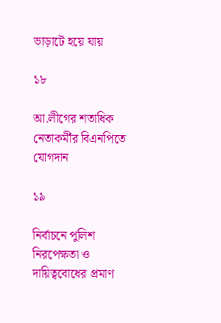ভাড়াটে হয়ে যায়

১৮

আ.লীগের শতাধিক নেতাকর্মীর বিএনপিতে যোগদান

১৯

নির্বাচনে পুলিশ নিরপেক্ষতা ও দায়িত্ববোধের প্রমাণ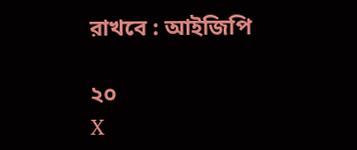রাখবে : আইজিপি

২০
X